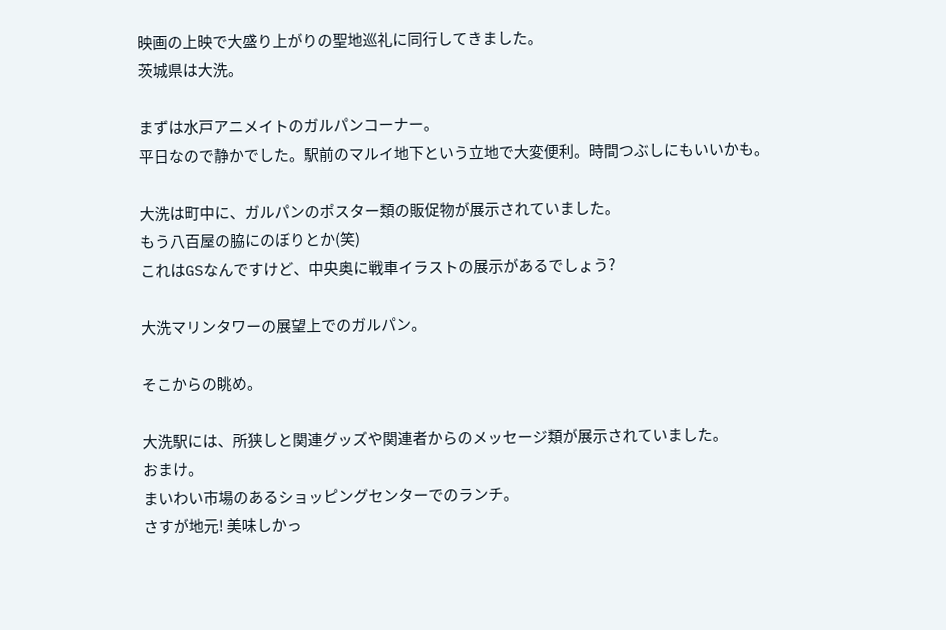映画の上映で大盛り上がりの聖地巡礼に同行してきました。
茨城県は大洗。

まずは水戸アニメイトのガルパンコーナー。
平日なので静かでした。駅前のマルイ地下という立地で大変便利。時間つぶしにもいいかも。

大洗は町中に、ガルパンのポスター類の販促物が展示されていました。
もう八百屋の脇にのぼりとか(笑)
これはGSなんですけど、中央奥に戦車イラストの展示があるでしょう?

大洗マリンタワーの展望上でのガルパン。

そこからの眺め。

大洗駅には、所狭しと関連グッズや関連者からのメッセージ類が展示されていました。
おまけ。
まいわい市場のあるショッピングセンターでのランチ。
さすが地元! 美味しかっ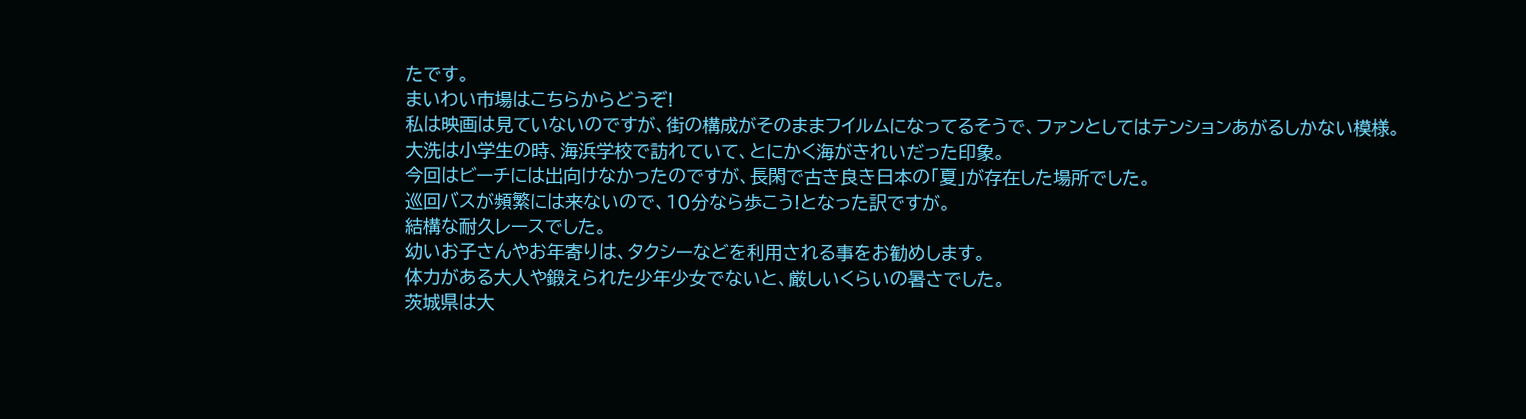たです。
まいわい市場はこちらからどうぞ!
私は映画は見ていないのですが、街の構成がそのままフイルムになってるそうで、ファンとしてはテンションあがるしかない模様。
大洗は小学生の時、海浜学校で訪れていて、とにかく海がきれいだった印象。
今回はビーチには出向けなかったのですが、長閑で古き良き日本の「夏」が存在した場所でした。
巡回バスが頻繁には来ないので、10分なら歩こう!となった訳ですが。
結構な耐久レースでした。
幼いお子さんやお年寄りは、タクシーなどを利用される事をお勧めします。
体力がある大人や鍛えられた少年少女でないと、厳しいくらいの暑さでした。
茨城県は大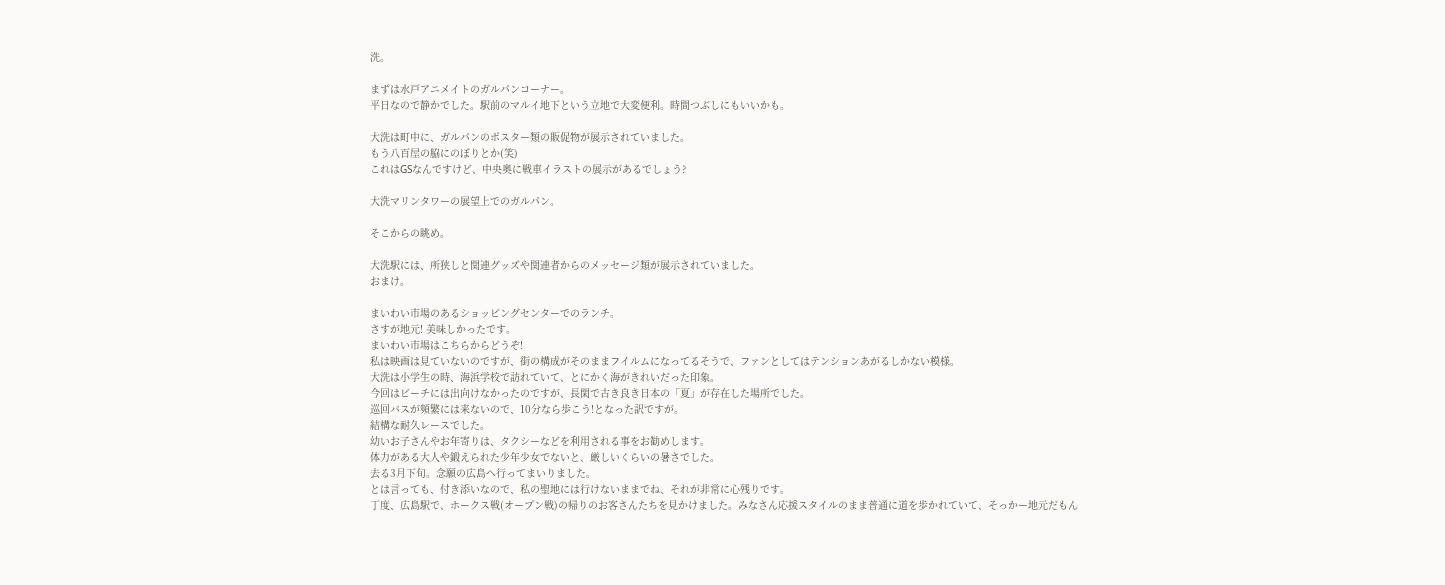洗。

まずは水戸アニメイトのガルパンコーナー。
平日なので静かでした。駅前のマルイ地下という立地で大変便利。時間つぶしにもいいかも。

大洗は町中に、ガルパンのポスター類の販促物が展示されていました。
もう八百屋の脇にのぼりとか(笑)
これはGSなんですけど、中央奥に戦車イラストの展示があるでしょう?

大洗マリンタワーの展望上でのガルパン。

そこからの眺め。

大洗駅には、所狭しと関連グッズや関連者からのメッセージ類が展示されていました。
おまけ。

まいわい市場のあるショッピングセンターでのランチ。
さすが地元! 美味しかったです。
まいわい市場はこちらからどうぞ!
私は映画は見ていないのですが、街の構成がそのままフイルムになってるそうで、ファンとしてはテンションあがるしかない模様。
大洗は小学生の時、海浜学校で訪れていて、とにかく海がきれいだった印象。
今回はビーチには出向けなかったのですが、長閑で古き良き日本の「夏」が存在した場所でした。
巡回バスが頻繁には来ないので、10分なら歩こう!となった訳ですが。
結構な耐久レースでした。
幼いお子さんやお年寄りは、タクシーなどを利用される事をお勧めします。
体力がある大人や鍛えられた少年少女でないと、厳しいくらいの暑さでした。
去る3月下旬。念願の広島へ行ってまいりました。
とは言っても、付き添いなので、私の聖地には行けないままでね、それが非常に心残りです。
丁度、広島駅で、ホークス戦(オープン戦)の帰りのお客さんたちを見かけました。みなさん応援スタイルのまま普通に道を歩かれていて、そっかー地元だもん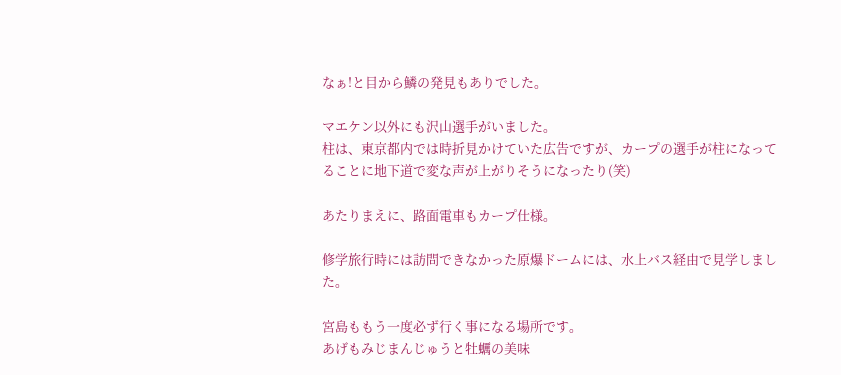なぁ!と目から鱗の発見もありでした。

マエケン以外にも沢山選手がいました。
柱は、東京都内では時折見かけていた広告ですが、カープの選手が柱になってることに地下道で変な声が上がりそうになったり(笑)

あたりまえに、路面電車もカープ仕様。

修学旅行時には訪問できなかった原爆ドームには、水上バス経由で見学しました。

宮島ももう一度必ず行く事になる場所です。
あげもみじまんじゅうと牡蠣の美味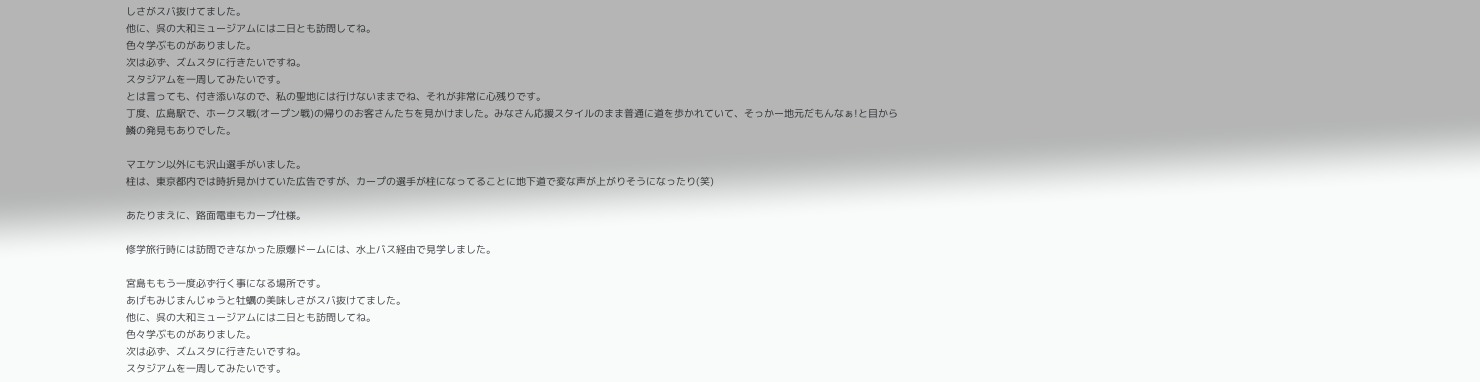しさがスバ抜けてました。
他に、呉の大和ミュージアムには二日とも訪問してね。
色々学ぶものがありました。
次は必ず、ズムスタに行きたいですね。
スタジアムを一周してみたいです。
とは言っても、付き添いなので、私の聖地には行けないままでね、それが非常に心残りです。
丁度、広島駅で、ホークス戦(オープン戦)の帰りのお客さんたちを見かけました。みなさん応援スタイルのまま普通に道を歩かれていて、そっかー地元だもんなぁ!と目から鱗の発見もありでした。

マエケン以外にも沢山選手がいました。
柱は、東京都内では時折見かけていた広告ですが、カープの選手が柱になってることに地下道で変な声が上がりそうになったり(笑)

あたりまえに、路面電車もカープ仕様。

修学旅行時には訪問できなかった原爆ドームには、水上バス経由で見学しました。

宮島ももう一度必ず行く事になる場所です。
あげもみじまんじゅうと牡蠣の美味しさがスバ抜けてました。
他に、呉の大和ミュージアムには二日とも訪問してね。
色々学ぶものがありました。
次は必ず、ズムスタに行きたいですね。
スタジアムを一周してみたいです。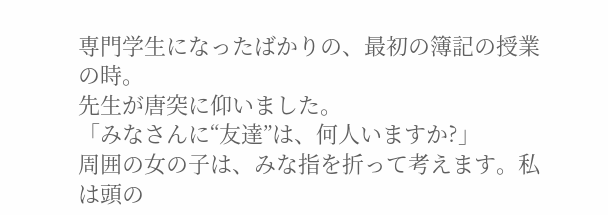専門学生になったばかりの、最初の簿記の授業の時。
先生が唐突に仰いました。
「みなさんに“友達”は、何人いますか?」
周囲の女の子は、みな指を折って考えます。私は頭の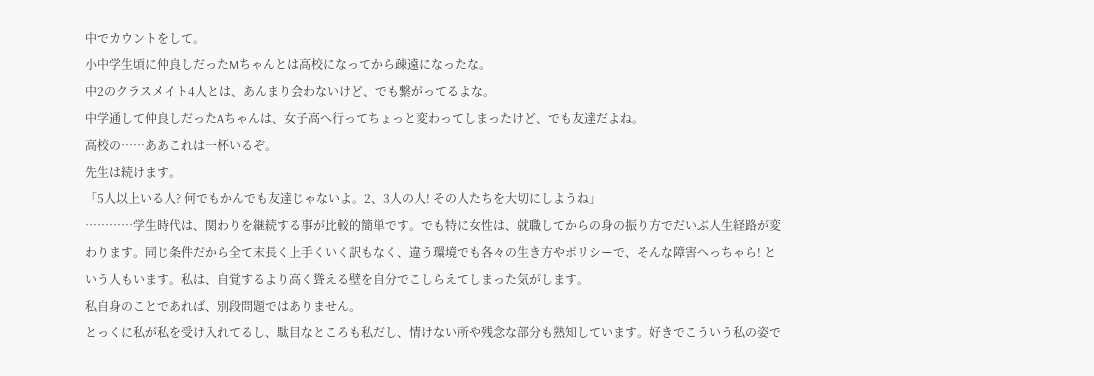中でカウントをして。
小中学生頃に仲良しだったMちゃんとは高校になってから疎遠になったな。
中2のクラスメイト4人とは、あんまり会わないけど、でも繋がってるよな。
中学通して仲良しだったAちゃんは、女子高へ行ってちょっと変わってしまったけど、でも友達だよね。
高校の……ああこれは一杯いるぞ。
先生は続けます。
「5人以上いる人? 何でもかんでも友達じゃないよ。2、3人の人! その人たちを大切にしようね」
…………学生時代は、関わりを継続する事が比較的簡単です。でも特に女性は、就職してからの身の振り方でだいぶ人生経路が変わります。同じ条件だから全て末長く上手くいく訳もなく、違う環境でも各々の生き方やポリシーで、そんな障害へっちゃら! という人もいます。私は、自覚するより高く聳える壁を自分でこしらえてしまった気がします。
私自身のことであれば、別段問題ではありません。
とっくに私が私を受け入れてるし、駄目なところも私だし、情けない所や残念な部分も熟知しています。好きでこういう私の姿で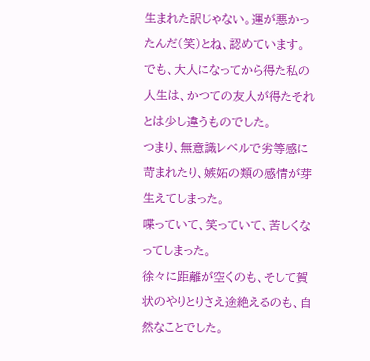生まれた訳じゃない。運が悪かったんだ(笑)とね、認めています。
でも、大人になってから得た私の人生は、かつての友人が得たそれとは少し違うものでした。
つまり、無意識レベルで劣等感に苛まれたり、嫉妬の類の感情が芽生えてしまった。
喋っていて、笑っていて、苦しくなってしまった。
徐々に距離が空くのも、そして賀状のやりとりさえ途絶えるのも、自然なことでした。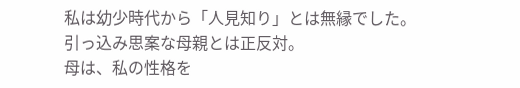私は幼少時代から「人見知り」とは無縁でした。
引っ込み思案な母親とは正反対。
母は、私の性格を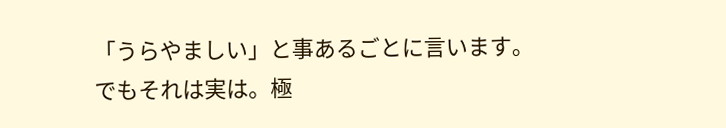「うらやましい」と事あるごとに言います。
でもそれは実は。極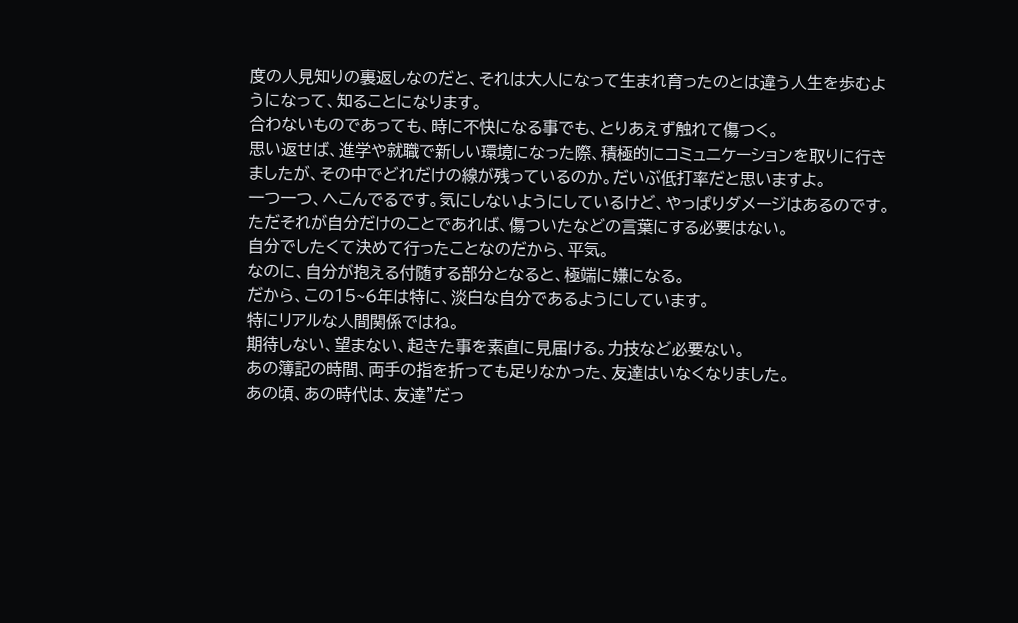度の人見知りの裏返しなのだと、それは大人になって生まれ育ったのとは違う人生を歩むようになって、知ることになります。
合わないものであっても、時に不快になる事でも、とりあえず触れて傷つく。
思い返せば、進学や就職で新しい環境になった際、積極的にコミュニケーションを取りに行きましたが、その中でどれだけの線が残っているのか。だいぶ低打率だと思いますよ。
一つ一つ、へこんでるです。気にしないようにしているけど、やっぱりダメージはあるのです。
ただそれが自分だけのことであれば、傷ついたなどの言葉にする必要はない。
自分でしたくて決めて行ったことなのだから、平気。
なのに、自分が抱える付随する部分となると、極端に嫌になる。
だから、この15~6年は特に、淡白な自分であるようにしています。
特にリアルな人間関係ではね。
期待しない、望まない、起きた事を素直に見届ける。力技など必要ない。
あの簿記の時間、両手の指を折っても足りなかった、友達はいなくなりました。
あの頃、あの時代は、友達”だっ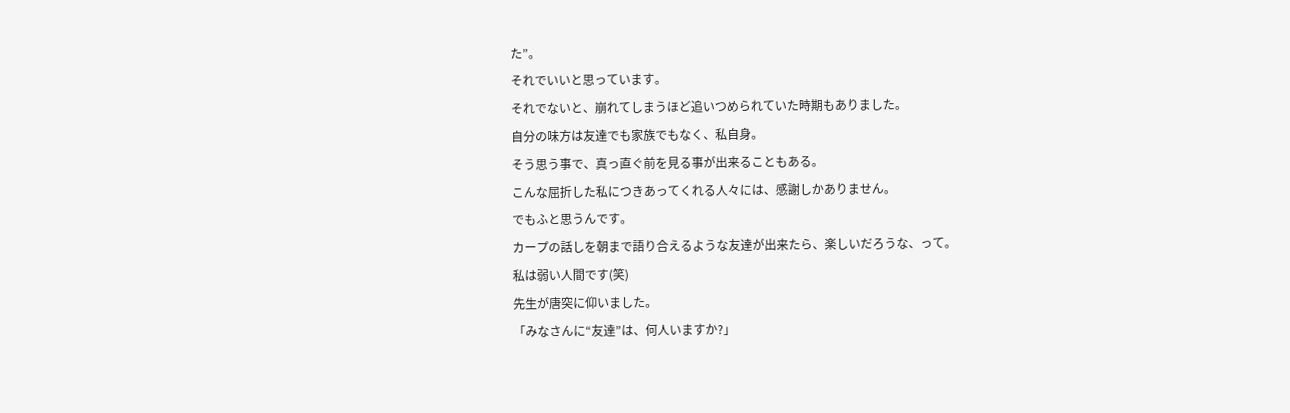た”。
それでいいと思っています。
それでないと、崩れてしまうほど追いつめられていた時期もありました。
自分の味方は友達でも家族でもなく、私自身。
そう思う事で、真っ直ぐ前を見る事が出来ることもある。
こんな屈折した私につきあってくれる人々には、感謝しかありません。
でもふと思うんです。
カープの話しを朝まで語り合えるような友達が出来たら、楽しいだろうな、って。
私は弱い人間です(笑)
先生が唐突に仰いました。
「みなさんに“友達”は、何人いますか?」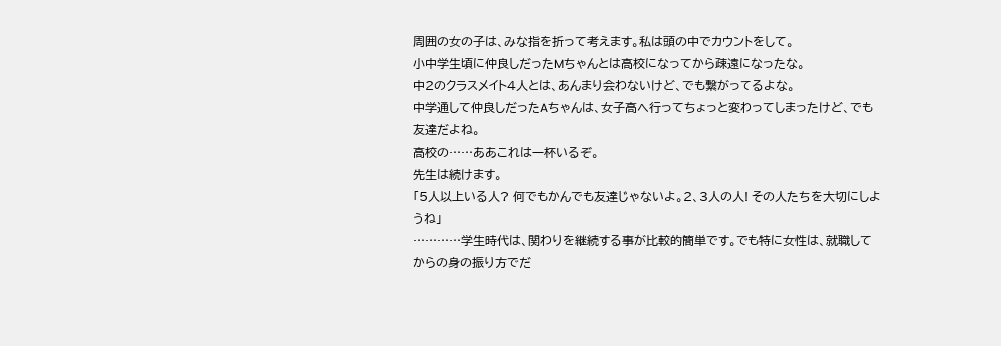周囲の女の子は、みな指を折って考えます。私は頭の中でカウントをして。
小中学生頃に仲良しだったMちゃんとは高校になってから疎遠になったな。
中2のクラスメイト4人とは、あんまり会わないけど、でも繋がってるよな。
中学通して仲良しだったAちゃんは、女子高へ行ってちょっと変わってしまったけど、でも友達だよね。
高校の……ああこれは一杯いるぞ。
先生は続けます。
「5人以上いる人? 何でもかんでも友達じゃないよ。2、3人の人! その人たちを大切にしようね」
…………学生時代は、関わりを継続する事が比較的簡単です。でも特に女性は、就職してからの身の振り方でだ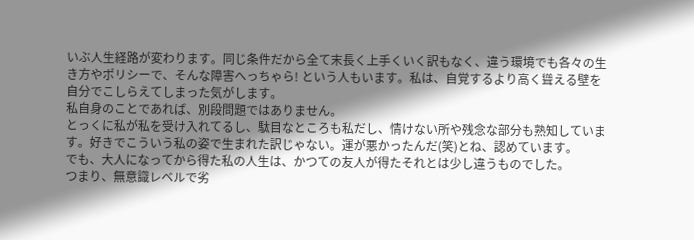いぶ人生経路が変わります。同じ条件だから全て末長く上手くいく訳もなく、違う環境でも各々の生き方やポリシーで、そんな障害へっちゃら! という人もいます。私は、自覚するより高く聳える壁を自分でこしらえてしまった気がします。
私自身のことであれば、別段問題ではありません。
とっくに私が私を受け入れてるし、駄目なところも私だし、情けない所や残念な部分も熟知しています。好きでこういう私の姿で生まれた訳じゃない。運が悪かったんだ(笑)とね、認めています。
でも、大人になってから得た私の人生は、かつての友人が得たそれとは少し違うものでした。
つまり、無意識レベルで劣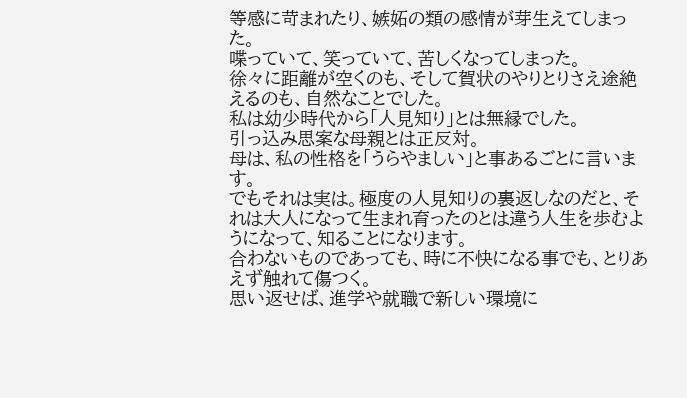等感に苛まれたり、嫉妬の類の感情が芽生えてしまった。
喋っていて、笑っていて、苦しくなってしまった。
徐々に距離が空くのも、そして賀状のやりとりさえ途絶えるのも、自然なことでした。
私は幼少時代から「人見知り」とは無縁でした。
引っ込み思案な母親とは正反対。
母は、私の性格を「うらやましい」と事あるごとに言います。
でもそれは実は。極度の人見知りの裏返しなのだと、それは大人になって生まれ育ったのとは違う人生を歩むようになって、知ることになります。
合わないものであっても、時に不快になる事でも、とりあえず触れて傷つく。
思い返せば、進学や就職で新しい環境に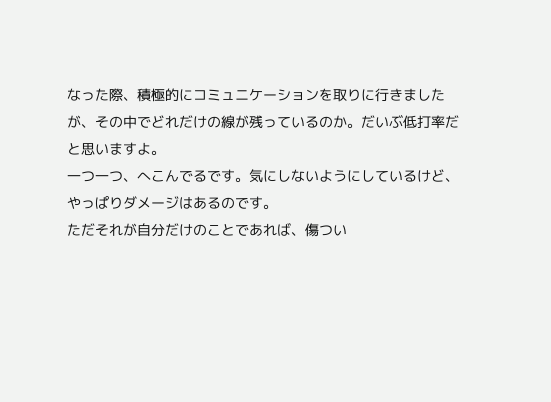なった際、積極的にコミュニケーションを取りに行きましたが、その中でどれだけの線が残っているのか。だいぶ低打率だと思いますよ。
一つ一つ、へこんでるです。気にしないようにしているけど、やっぱりダメージはあるのです。
ただそれが自分だけのことであれば、傷つい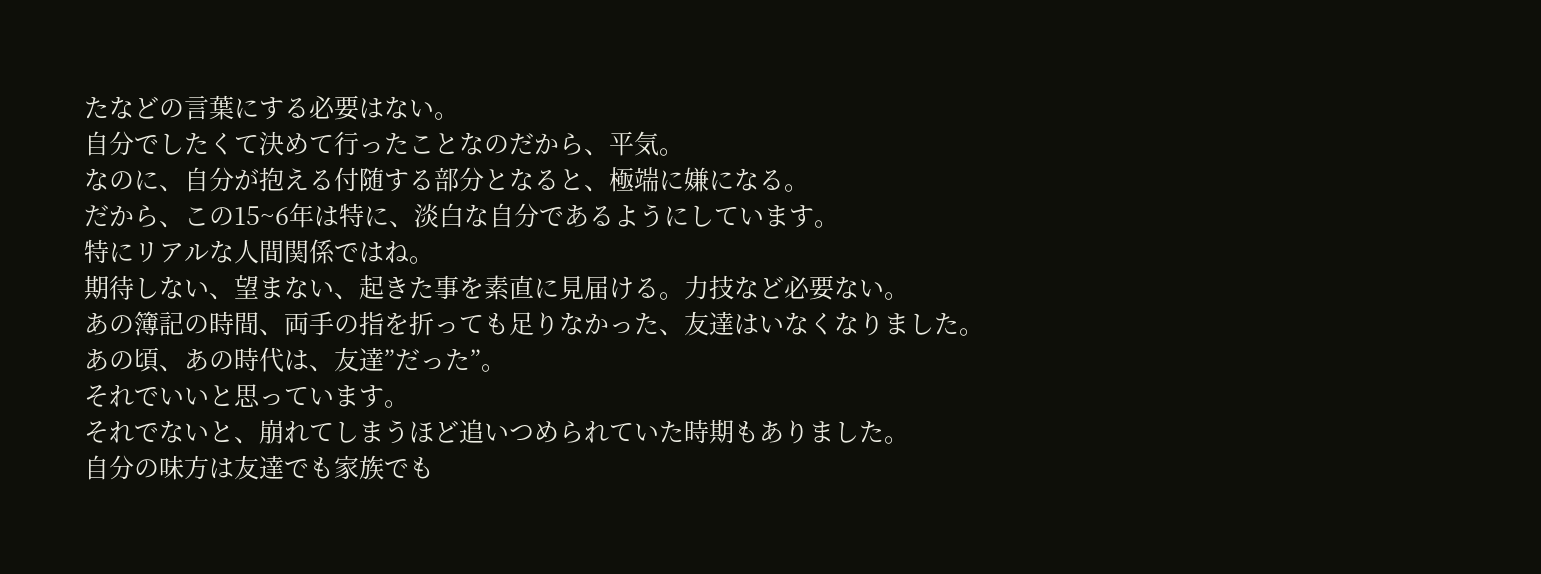たなどの言葉にする必要はない。
自分でしたくて決めて行ったことなのだから、平気。
なのに、自分が抱える付随する部分となると、極端に嫌になる。
だから、この15~6年は特に、淡白な自分であるようにしています。
特にリアルな人間関係ではね。
期待しない、望まない、起きた事を素直に見届ける。力技など必要ない。
あの簿記の時間、両手の指を折っても足りなかった、友達はいなくなりました。
あの頃、あの時代は、友達”だった”。
それでいいと思っています。
それでないと、崩れてしまうほど追いつめられていた時期もありました。
自分の味方は友達でも家族でも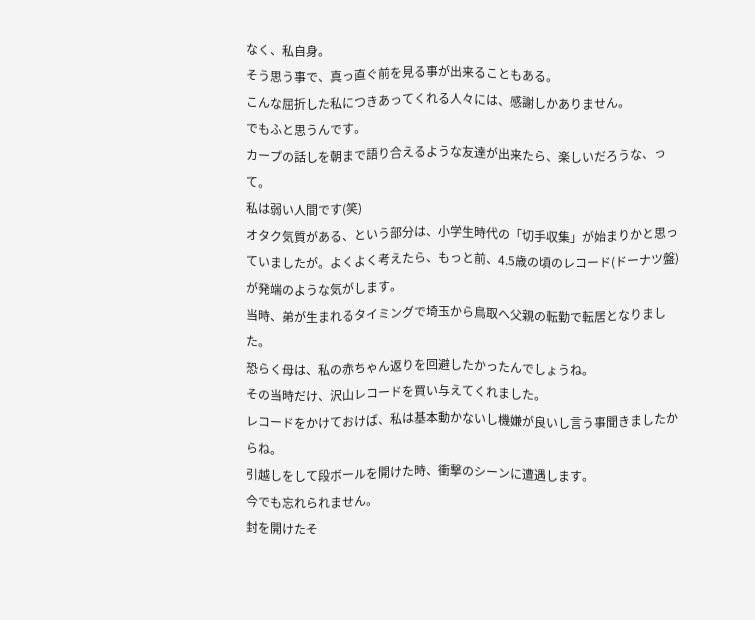なく、私自身。
そう思う事で、真っ直ぐ前を見る事が出来ることもある。
こんな屈折した私につきあってくれる人々には、感謝しかありません。
でもふと思うんです。
カープの話しを朝まで語り合えるような友達が出来たら、楽しいだろうな、って。
私は弱い人間です(笑)
オタク気質がある、という部分は、小学生時代の「切手収集」が始まりかと思っていましたが。よくよく考えたら、もっと前、4.5歳の頃のレコード(ドーナツ盤)が発端のような気がします。
当時、弟が生まれるタイミングで埼玉から鳥取へ父親の転勤で転居となりました。
恐らく母は、私の赤ちゃん返りを回避したかったんでしょうね。
その当時だけ、沢山レコードを買い与えてくれました。
レコードをかけておけば、私は基本動かないし機嫌が良いし言う事聞きましたからね。
引越しをして段ボールを開けた時、衝撃のシーンに遭遇します。
今でも忘れられません。
封を開けたそ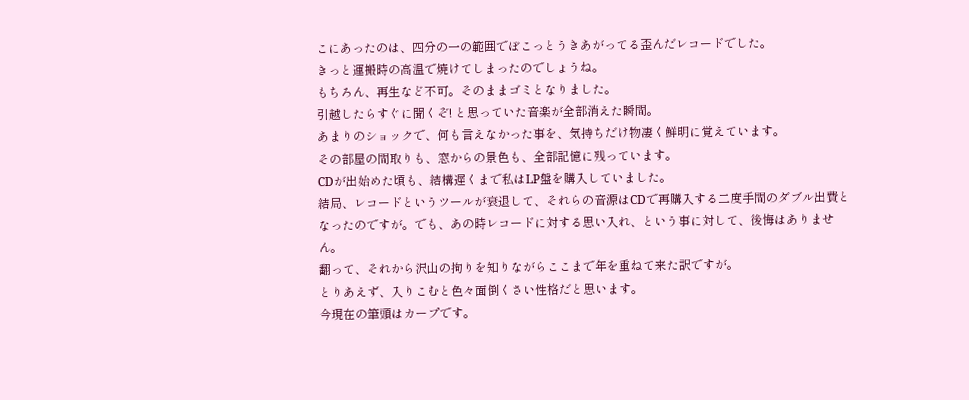こにあったのは、四分の一の範囲でぼこっとうきあがってる歪んだレコードでした。
きっと運搬時の高温で焼けてしまったのでしょうね。
もちろん、再生など不可。そのままゴミとなりました。
引越したらすぐに聞くぞ! と思っていた音楽が全部消えた瞬間。
あまりのショックで、何も言えなかった事を、気持ちだけ物凄く鮮明に覚えています。
その部屋の間取りも、窓からの景色も、全部記憶に残っています。
CDが出始めた頃も、結構遅くまで私はLP盤を購入していました。
結局、レコードというツールが衰退して、それらの音源はCDで再購入する二度手間のダブル出費となったのですが。でも、あの時レコードに対する思い入れ、という事に対して、後悔はありません。
翻って、それから沢山の拘りを知りながらここまで年を重ねて来た訳ですが。
とりあえず、入りこむと色々面倒くさい性格だと思います。
今現在の筆頭はカープです。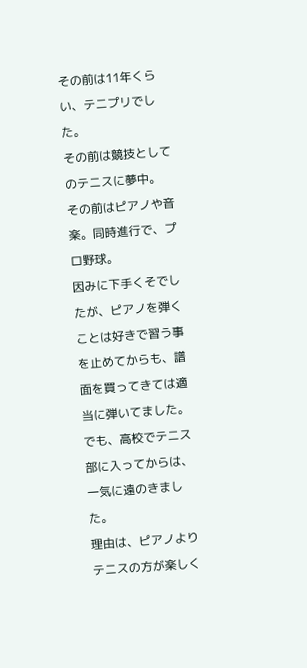その前は11年くらい、テニプリでした。
その前は競技としてのテニスに夢中。
その前はピアノや音楽。同時進行で、プロ野球。
因みに下手くそでしたが、ピアノを弾くことは好きで習う事を止めてからも、譜面を買ってきては適当に弾いてました。でも、高校でテニス部に入ってからは、一気に遠のきました。
理由は、ピアノよりテニスの方が楽しく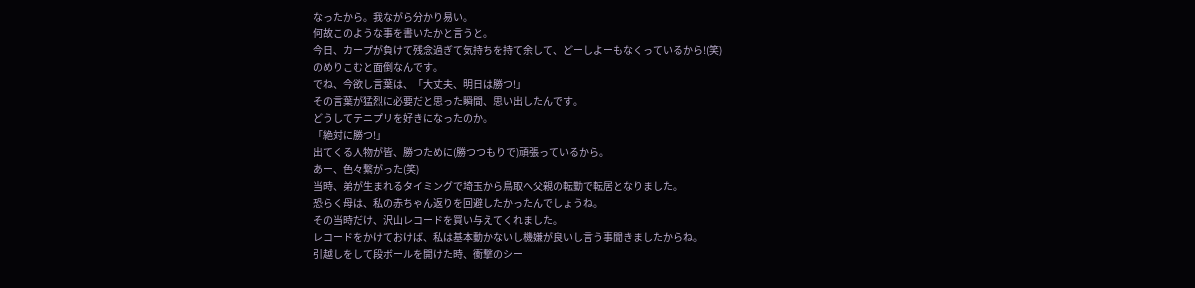なったから。我ながら分かり易い。
何故このような事を書いたかと言うと。
今日、カープが負けて残念過ぎて気持ちを持て余して、どーしよーもなくっているから!(笑)
のめりこむと面倒なんです。
でね、今欲し言葉は、「大丈夫、明日は勝つ!」
その言葉が猛烈に必要だと思った瞬間、思い出したんです。
どうしてテニプリを好きになったのか。
「絶対に勝つ!」
出てくる人物が皆、勝つために(勝つつもりで)頑張っているから。
あー、色々繋がった(笑)
当時、弟が生まれるタイミングで埼玉から鳥取へ父親の転勤で転居となりました。
恐らく母は、私の赤ちゃん返りを回避したかったんでしょうね。
その当時だけ、沢山レコードを買い与えてくれました。
レコードをかけておけば、私は基本動かないし機嫌が良いし言う事聞きましたからね。
引越しをして段ボールを開けた時、衝撃のシー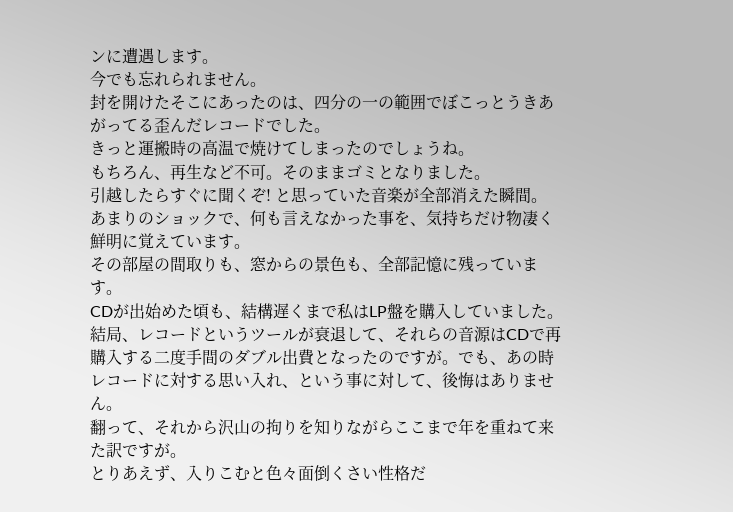ンに遭遇します。
今でも忘れられません。
封を開けたそこにあったのは、四分の一の範囲でぼこっとうきあがってる歪んだレコードでした。
きっと運搬時の高温で焼けてしまったのでしょうね。
もちろん、再生など不可。そのままゴミとなりました。
引越したらすぐに聞くぞ! と思っていた音楽が全部消えた瞬間。
あまりのショックで、何も言えなかった事を、気持ちだけ物凄く鮮明に覚えています。
その部屋の間取りも、窓からの景色も、全部記憶に残っています。
CDが出始めた頃も、結構遅くまで私はLP盤を購入していました。
結局、レコードというツールが衰退して、それらの音源はCDで再購入する二度手間のダブル出費となったのですが。でも、あの時レコードに対する思い入れ、という事に対して、後悔はありません。
翻って、それから沢山の拘りを知りながらここまで年を重ねて来た訳ですが。
とりあえず、入りこむと色々面倒くさい性格だ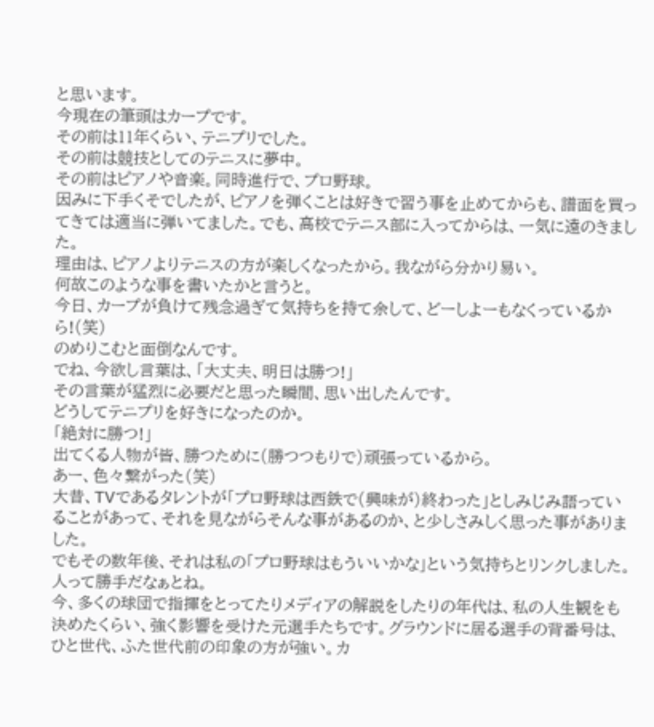と思います。
今現在の筆頭はカープです。
その前は11年くらい、テニプリでした。
その前は競技としてのテニスに夢中。
その前はピアノや音楽。同時進行で、プロ野球。
因みに下手くそでしたが、ピアノを弾くことは好きで習う事を止めてからも、譜面を買ってきては適当に弾いてました。でも、高校でテニス部に入ってからは、一気に遠のきました。
理由は、ピアノよりテニスの方が楽しくなったから。我ながら分かり易い。
何故このような事を書いたかと言うと。
今日、カープが負けて残念過ぎて気持ちを持て余して、どーしよーもなくっているから!(笑)
のめりこむと面倒なんです。
でね、今欲し言葉は、「大丈夫、明日は勝つ!」
その言葉が猛烈に必要だと思った瞬間、思い出したんです。
どうしてテニプリを好きになったのか。
「絶対に勝つ!」
出てくる人物が皆、勝つために(勝つつもりで)頑張っているから。
あー、色々繋がった(笑)
大昔、TVであるタレントが「プロ野球は西鉄で(興味が)終わった」としみじみ語っていることがあって、それを見ながらそんな事があるのか、と少しさみしく思った事がありました。
でもその数年後、それは私の「プロ野球はもういいかな」という気持ちとリンクしました。
人って勝手だなぁとね。
今、多くの球団で指揮をとってたりメディアの解説をしたりの年代は、私の人生観をも決めたくらい、強く影響を受けた元選手たちです。グラウンドに居る選手の背番号は、ひと世代、ふた世代前の印象の方が強い。カ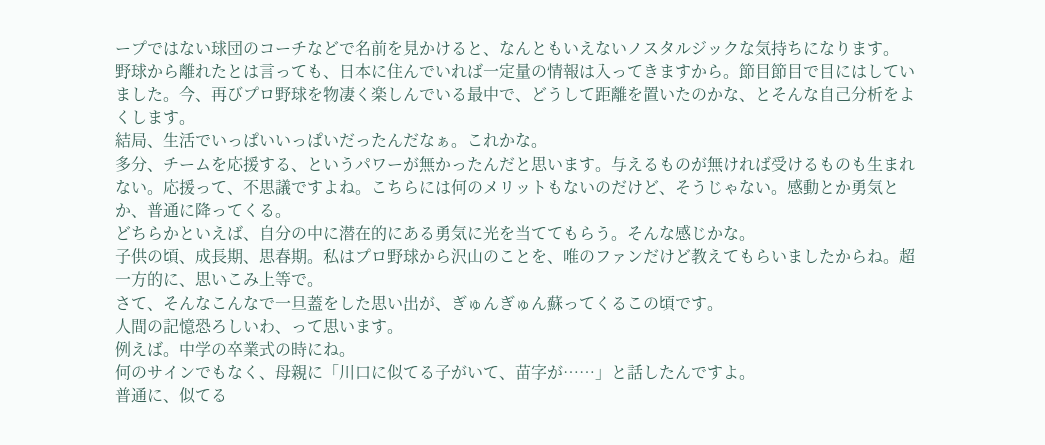ープではない球団のコーチなどで名前を見かけると、なんともいえないノスタルジックな気持ちになります。
野球から離れたとは言っても、日本に住んでいれば一定量の情報は入ってきますから。節目節目で目にはしていました。今、再びプロ野球を物凄く楽しんでいる最中で、どうして距離を置いたのかな、とそんな自己分析をよくします。
結局、生活でいっぱいいっぱいだったんだなぁ。これかな。
多分、チームを応援する、というパワーが無かったんだと思います。与えるものが無ければ受けるものも生まれない。応援って、不思議ですよね。こちらには何のメリットもないのだけど、そうじゃない。感動とか勇気とか、普通に降ってくる。
どちらかといえば、自分の中に潜在的にある勇気に光を当ててもらう。そんな感じかな。
子供の頃、成長期、思春期。私はプロ野球から沢山のことを、唯のファンだけど教えてもらいましたからね。超一方的に、思いこみ上等で。
さて、そんなこんなで一旦蓋をした思い出が、ぎゅんぎゅん蘇ってくるこの頃です。
人間の記憶恐ろしいわ、って思います。
例えば。中学の卒業式の時にね。
何のサインでもなく、母親に「川口に似てる子がいて、苗字が……」と話したんですよ。
普通に、似てる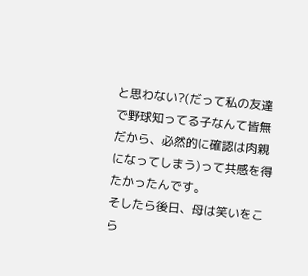と思わない?(だって私の友達で野球知ってる子なんて皆無だから、必然的に確認は肉親になってしまう)って共感を得たかったんです。
そしたら後日、母は笑いをこら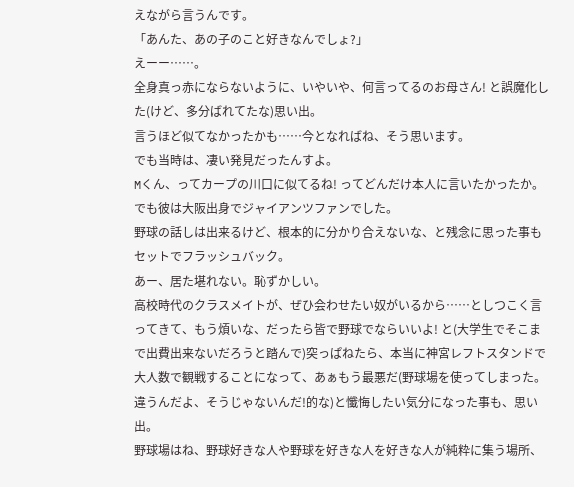えながら言うんです。
「あんた、あの子のこと好きなんでしょ?」
えーー……。
全身真っ赤にならないように、いやいや、何言ってるのお母さん! と誤魔化した(けど、多分ばれてたな)思い出。
言うほど似てなかったかも……今となればね、そう思います。
でも当時は、凄い発見だったんすよ。
Mくん、ってカープの川口に似てるね! ってどんだけ本人に言いたかったか。
でも彼は大阪出身でジャイアンツファンでした。
野球の話しは出来るけど、根本的に分かり合えないな、と残念に思った事もセットでフラッシュバック。
あー、居た堪れない。恥ずかしい。
高校時代のクラスメイトが、ぜひ会わせたい奴がいるから……としつこく言ってきて、もう煩いな、だったら皆で野球でならいいよ! と(大学生でそこまで出費出来ないだろうと踏んで)突っぱねたら、本当に神宮レフトスタンドで大人数で観戦することになって、あぁもう最悪だ(野球場を使ってしまった。違うんだよ、そうじゃないんだ!的な)と懺悔したい気分になった事も、思い出。
野球場はね、野球好きな人や野球を好きな人を好きな人が純粋に集う場所、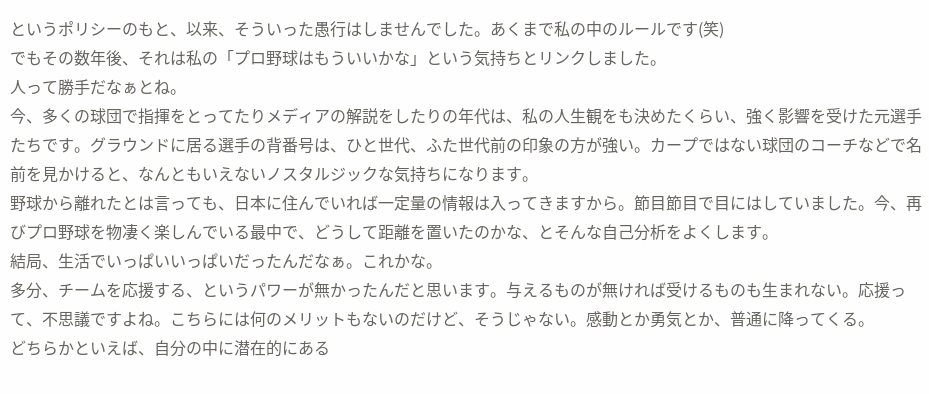というポリシーのもと、以来、そういった愚行はしませんでした。あくまで私の中のルールです(笑)
でもその数年後、それは私の「プロ野球はもういいかな」という気持ちとリンクしました。
人って勝手だなぁとね。
今、多くの球団で指揮をとってたりメディアの解説をしたりの年代は、私の人生観をも決めたくらい、強く影響を受けた元選手たちです。グラウンドに居る選手の背番号は、ひと世代、ふた世代前の印象の方が強い。カープではない球団のコーチなどで名前を見かけると、なんともいえないノスタルジックな気持ちになります。
野球から離れたとは言っても、日本に住んでいれば一定量の情報は入ってきますから。節目節目で目にはしていました。今、再びプロ野球を物凄く楽しんでいる最中で、どうして距離を置いたのかな、とそんな自己分析をよくします。
結局、生活でいっぱいいっぱいだったんだなぁ。これかな。
多分、チームを応援する、というパワーが無かったんだと思います。与えるものが無ければ受けるものも生まれない。応援って、不思議ですよね。こちらには何のメリットもないのだけど、そうじゃない。感動とか勇気とか、普通に降ってくる。
どちらかといえば、自分の中に潜在的にある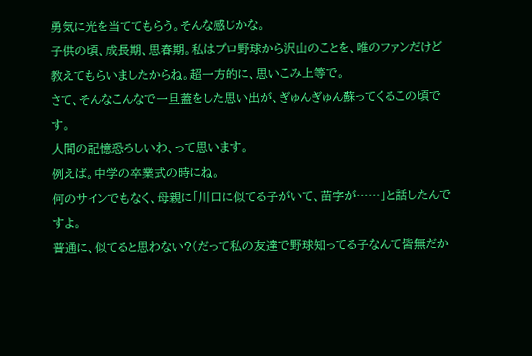勇気に光を当ててもらう。そんな感じかな。
子供の頃、成長期、思春期。私はプロ野球から沢山のことを、唯のファンだけど教えてもらいましたからね。超一方的に、思いこみ上等で。
さて、そんなこんなで一旦蓋をした思い出が、ぎゅんぎゅん蘇ってくるこの頃です。
人間の記憶恐ろしいわ、って思います。
例えば。中学の卒業式の時にね。
何のサインでもなく、母親に「川口に似てる子がいて、苗字が……」と話したんですよ。
普通に、似てると思わない?(だって私の友達で野球知ってる子なんて皆無だか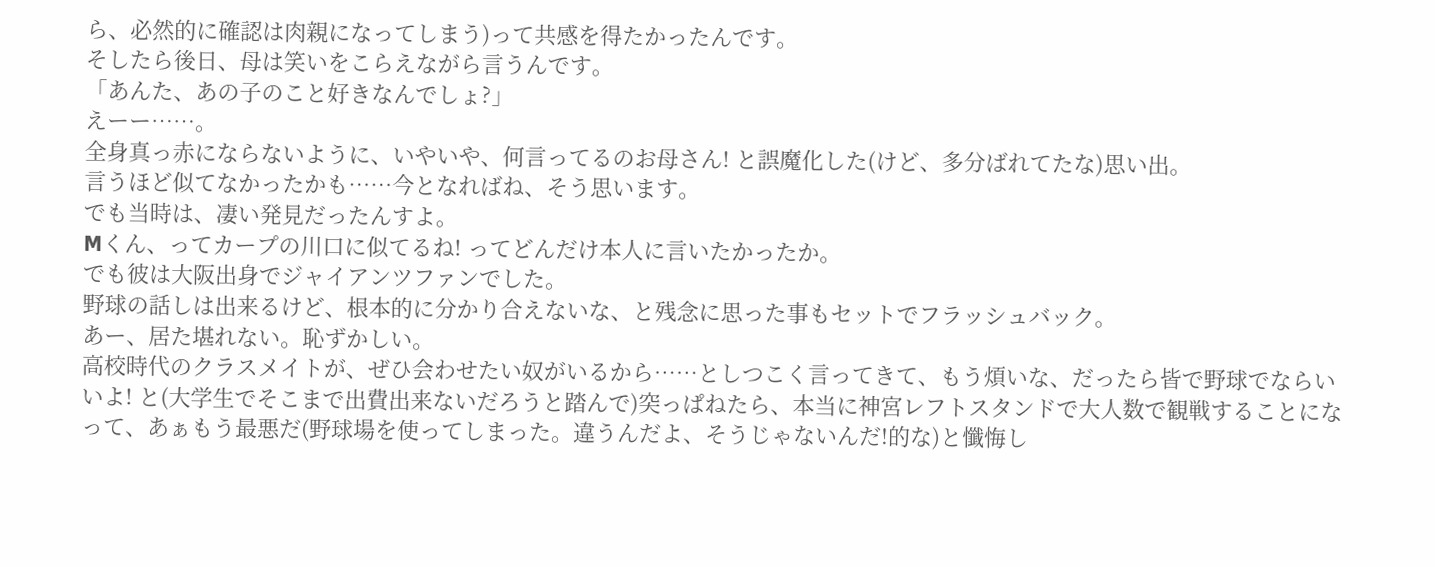ら、必然的に確認は肉親になってしまう)って共感を得たかったんです。
そしたら後日、母は笑いをこらえながら言うんです。
「あんた、あの子のこと好きなんでしょ?」
えーー……。
全身真っ赤にならないように、いやいや、何言ってるのお母さん! と誤魔化した(けど、多分ばれてたな)思い出。
言うほど似てなかったかも……今となればね、そう思います。
でも当時は、凄い発見だったんすよ。
Mくん、ってカープの川口に似てるね! ってどんだけ本人に言いたかったか。
でも彼は大阪出身でジャイアンツファンでした。
野球の話しは出来るけど、根本的に分かり合えないな、と残念に思った事もセットでフラッシュバック。
あー、居た堪れない。恥ずかしい。
高校時代のクラスメイトが、ぜひ会わせたい奴がいるから……としつこく言ってきて、もう煩いな、だったら皆で野球でならいいよ! と(大学生でそこまで出費出来ないだろうと踏んで)突っぱねたら、本当に神宮レフトスタンドで大人数で観戦することになって、あぁもう最悪だ(野球場を使ってしまった。違うんだよ、そうじゃないんだ!的な)と懺悔し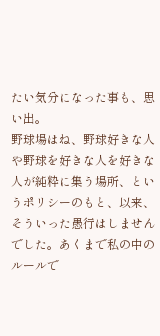たい気分になった事も、思い出。
野球場はね、野球好きな人や野球を好きな人を好きな人が純粋に集う場所、というポリシーのもと、以来、そういった愚行はしませんでした。あくまで私の中のルールで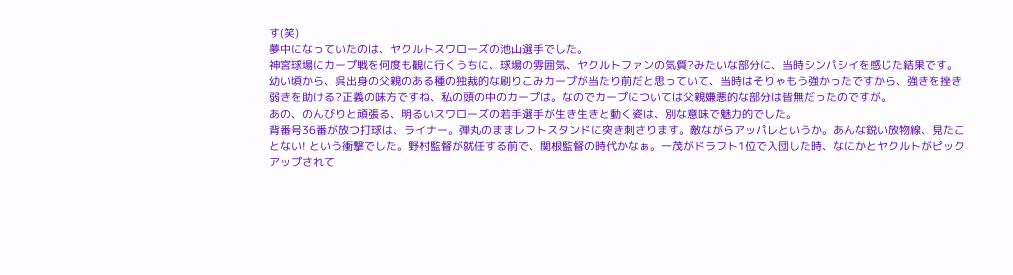す(笑)
夢中になっていたのは、ヤクルトスワローズの池山選手でした。
神宮球場にカープ戦を何度も観に行くうちに、球場の雰囲気、ヤクルトファンの気質?みたいな部分に、当時シンパシイを感じた結果です。
幼い頃から、呉出身の父親のある種の独裁的な刷りこみカープが当たり前だと思っていて、当時はそりゃもう強かったですから、強きを挫き弱きを助ける?正義の味方ですね、私の頭の中のカープは。なのでカープについては父親嫌悪的な部分は皆無だったのですが。
あの、のんびりと頑張る、明るいスワローズの若手選手が生き生きと動く姿は、別な意味で魅力的でした。
背番号36番が放つ打球は、ライナー。弾丸のままレフトスタンドに突き刺さります。敵ながらアッパレというか。あんな鋭い放物線、見たことない! という衝撃でした。野村監督が就任する前で、関根監督の時代かなぁ。一茂がドラフト1位で入団した時、なにかとヤクルトがピックアップされて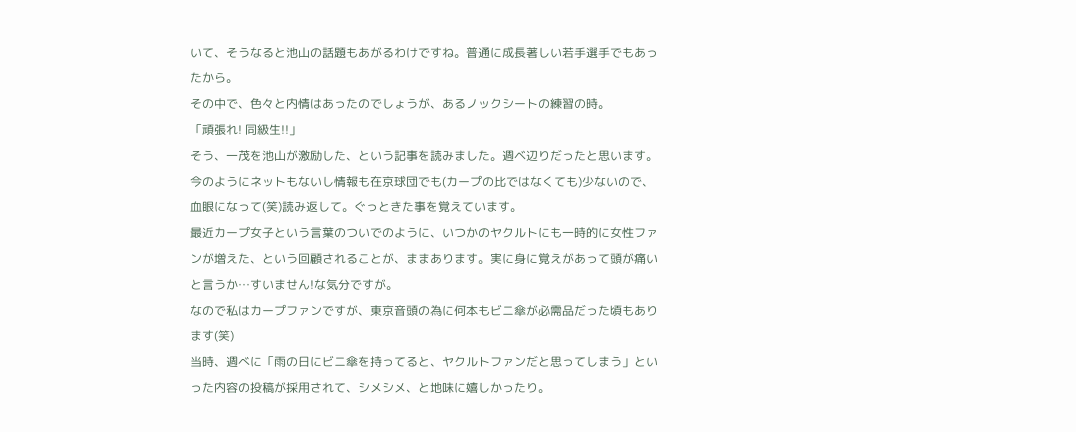いて、そうなると池山の話題もあがるわけですね。普通に成長著しい若手選手でもあったから。
その中で、色々と内情はあったのでしょうが、あるノックシートの練習の時。
「頑張れ! 同級生!!」
そう、一茂を池山が激励した、という記事を読みました。週ベ辺りだったと思います。
今のようにネットもないし情報も在京球団でも(カープの比ではなくても)少ないので、血眼になって(笑)読み返して。ぐっときた事を覚えています。
最近カープ女子という言葉のついでのように、いつかのヤクルトにも一時的に女性ファンが増えた、という回顧されることが、ままあります。実に身に覚えがあって頭が痛いと言うか…すいません!な気分ですが。
なので私はカープファンですが、東京音頭の為に何本もビニ傘が必需品だった頃もあります(笑)
当時、週べに「雨の日にビニ傘を持ってると、ヤクルトファンだと思ってしまう」といった内容の投稿が採用されて、シメシメ、と地味に嬉しかったり。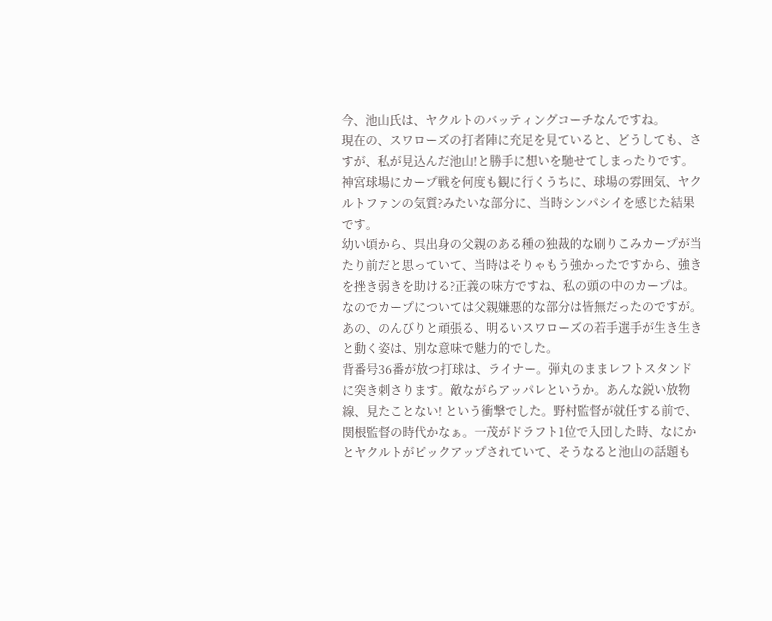今、池山氏は、ヤクルトのバッティングコーチなんですね。
現在の、スワローズの打者陣に充足を見ていると、どうしても、さすが、私が見込んだ池山!と勝手に想いを馳せてしまったりです。
神宮球場にカープ戦を何度も観に行くうちに、球場の雰囲気、ヤクルトファンの気質?みたいな部分に、当時シンパシイを感じた結果です。
幼い頃から、呉出身の父親のある種の独裁的な刷りこみカープが当たり前だと思っていて、当時はそりゃもう強かったですから、強きを挫き弱きを助ける?正義の味方ですね、私の頭の中のカープは。なのでカープについては父親嫌悪的な部分は皆無だったのですが。
あの、のんびりと頑張る、明るいスワローズの若手選手が生き生きと動く姿は、別な意味で魅力的でした。
背番号36番が放つ打球は、ライナー。弾丸のままレフトスタンドに突き刺さります。敵ながらアッパレというか。あんな鋭い放物線、見たことない! という衝撃でした。野村監督が就任する前で、関根監督の時代かなぁ。一茂がドラフト1位で入団した時、なにかとヤクルトがピックアップされていて、そうなると池山の話題も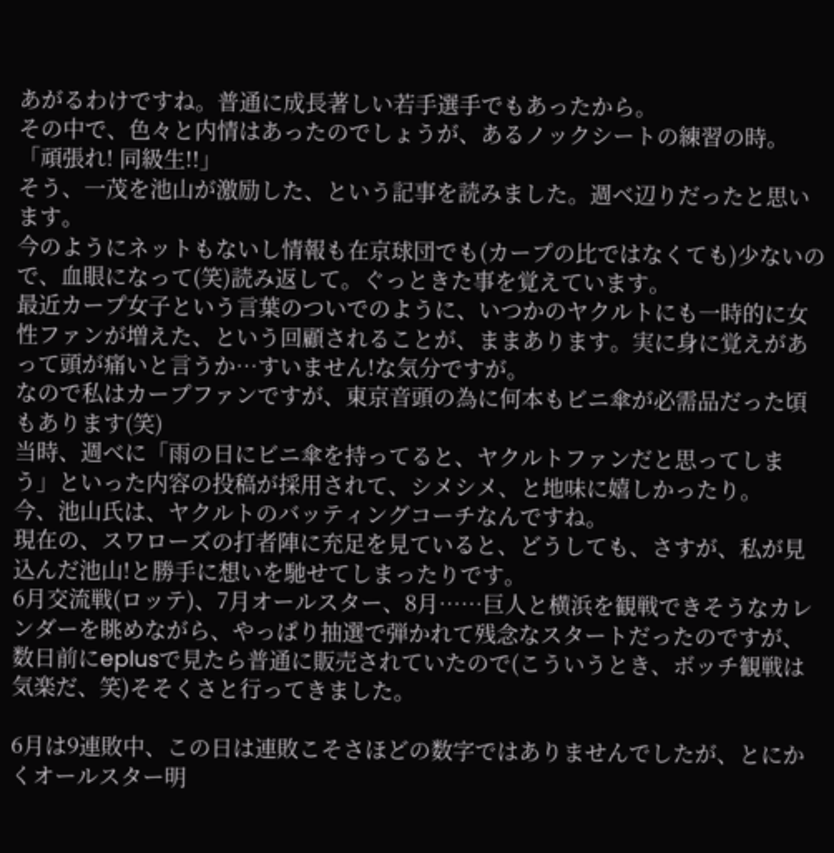あがるわけですね。普通に成長著しい若手選手でもあったから。
その中で、色々と内情はあったのでしょうが、あるノックシートの練習の時。
「頑張れ! 同級生!!」
そう、一茂を池山が激励した、という記事を読みました。週ベ辺りだったと思います。
今のようにネットもないし情報も在京球団でも(カープの比ではなくても)少ないので、血眼になって(笑)読み返して。ぐっときた事を覚えています。
最近カープ女子という言葉のついでのように、いつかのヤクルトにも一時的に女性ファンが増えた、という回顧されることが、ままあります。実に身に覚えがあって頭が痛いと言うか…すいません!な気分ですが。
なので私はカープファンですが、東京音頭の為に何本もビニ傘が必需品だった頃もあります(笑)
当時、週べに「雨の日にビニ傘を持ってると、ヤクルトファンだと思ってしまう」といった内容の投稿が採用されて、シメシメ、と地味に嬉しかったり。
今、池山氏は、ヤクルトのバッティングコーチなんですね。
現在の、スワローズの打者陣に充足を見ていると、どうしても、さすが、私が見込んだ池山!と勝手に想いを馳せてしまったりです。
6月交流戦(ロッテ)、7月オールスター、8月……巨人と横浜を観戦できそうなカレンダーを眺めながら、やっぱり抽選で弾かれて残念なスタートだったのですが、数日前にeplusで見たら普通に販売されていたので(こういうとき、ボッチ観戦は気楽だ、笑)そそくさと行ってきました。

6月は9連敗中、この日は連敗こそさほどの数字ではありませんでしたが、とにかくオールスター明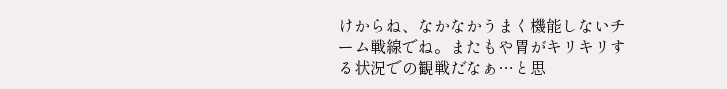けからね、なかなかうまく機能しないチーム戦線でね。またもや胃がキリキリする状況での観戦だなぁ…と思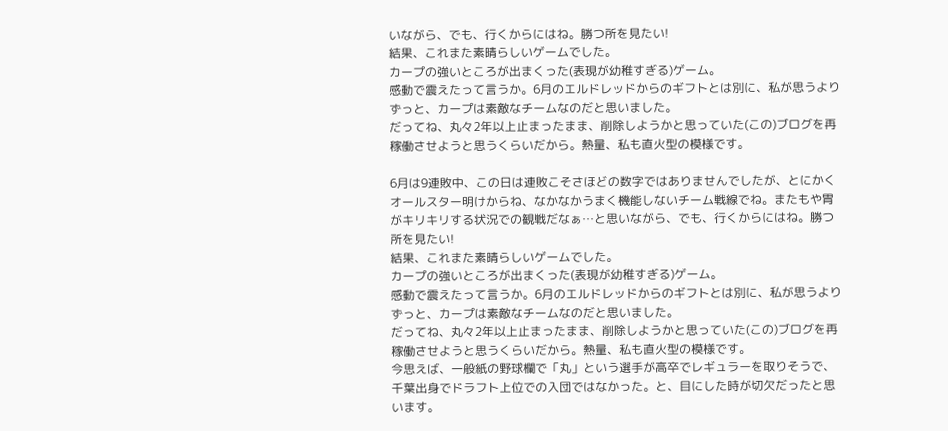いながら、でも、行くからにはね。勝つ所を見たい!
結果、これまた素晴らしいゲームでした。
カープの強いところが出まくった(表現が幼稚すぎる)ゲーム。
感動で震えたって言うか。6月のエルドレッドからのギフトとは別に、私が思うよりずっと、カープは素敵なチームなのだと思いました。
だってね、丸々2年以上止まったまま、削除しようかと思っていた(この)ブログを再稼働させようと思うくらいだから。熱量、私も直火型の模様です。

6月は9連敗中、この日は連敗こそさほどの数字ではありませんでしたが、とにかくオールスター明けからね、なかなかうまく機能しないチーム戦線でね。またもや胃がキリキリする状況での観戦だなぁ…と思いながら、でも、行くからにはね。勝つ所を見たい!
結果、これまた素晴らしいゲームでした。
カープの強いところが出まくった(表現が幼稚すぎる)ゲーム。
感動で震えたって言うか。6月のエルドレッドからのギフトとは別に、私が思うよりずっと、カープは素敵なチームなのだと思いました。
だってね、丸々2年以上止まったまま、削除しようかと思っていた(この)ブログを再稼働させようと思うくらいだから。熱量、私も直火型の模様です。
今思えば、一般紙の野球欄で「丸」という選手が高卒でレギュラーを取りそうで、千葉出身でドラフト上位での入団ではなかった。と、目にした時が切欠だったと思います。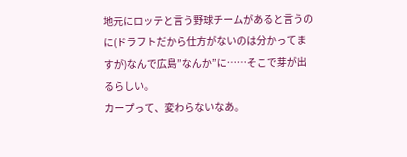地元にロッテと言う野球チームがあると言うのに(ドラフトだから仕方がないのは分かってますが)なんで広島”なんか”に……そこで芽が出るらしい。
カープって、変わらないなあ。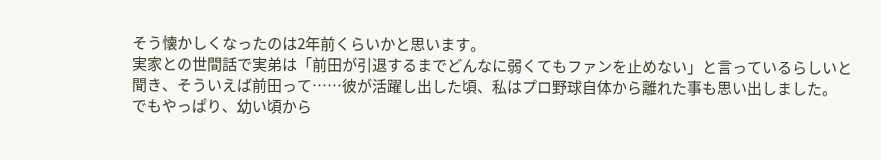そう懐かしくなったのは2年前くらいかと思います。
実家との世間話で実弟は「前田が引退するまでどんなに弱くてもファンを止めない」と言っているらしいと聞き、そういえば前田って……彼が活躍し出した頃、私はプロ野球自体から離れた事も思い出しました。
でもやっぱり、幼い頃から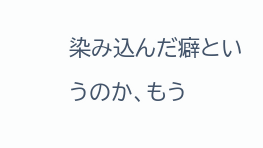染み込んだ癖というのか、もう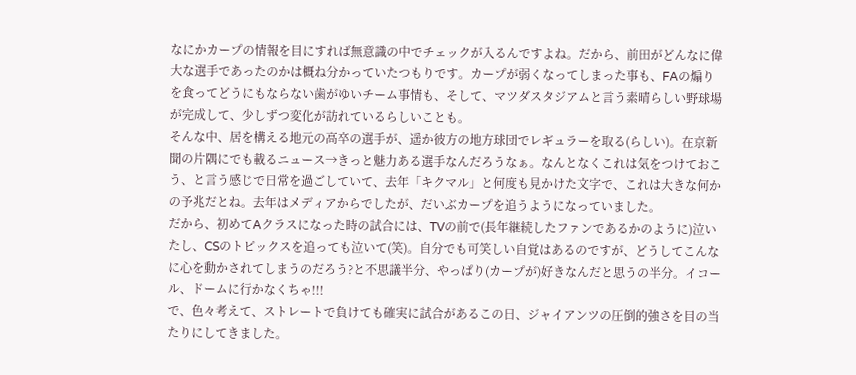なにかカープの情報を目にすれば無意識の中でチェックが入るんですよね。だから、前田がどんなに偉大な選手であったのかは概ね分かっていたつもりです。カープが弱くなってしまった事も、FAの煽りを食ってどうにもならない歯がゆいチーム事情も、そして、マツダスタジアムと言う素晴らしい野球場が完成して、少しずつ変化が訪れているらしいことも。
そんな中、居を構える地元の高卒の選手が、遥か彼方の地方球団でレギュラーを取る(らしい)。在京新聞の片隅にでも載るニュース→きっと魅力ある選手なんだろうなぁ。なんとなくこれは気をつけておこう、と言う感じで日常を過ごしていて、去年「キクマル」と何度も見かけた文字で、これは大きな何かの予兆だとね。去年はメディアからでしたが、だいぶカープを追うようになっていました。
だから、初めてAクラスになった時の試合には、TVの前で(長年継続したファンであるかのように)泣いたし、CSのトピックスを追っても泣いて(笑)。自分でも可笑しい自覚はあるのですが、どうしてこんなに心を動かされてしまうのだろう?と不思議半分、やっぱり(カープが)好きなんだと思うの半分。イコール、ドームに行かなくちゃ!!!
で、色々考えて、ストレートで負けても確実に試合があるこの日、ジャイアンツの圧倒的強さを目の当たりにしてきました。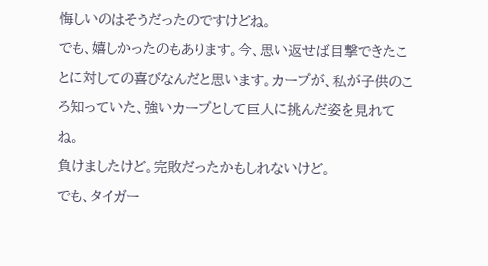悔しいのはそうだったのですけどね。
でも、嬉しかったのもあります。今、思い返せば目撃できたことに対しての喜びなんだと思います。カープが、私が子供のころ知っていた、強いカープとして巨人に挑んだ姿を見れてね。
負けましたけど。完敗だったかもしれないけど。
でも、タイガー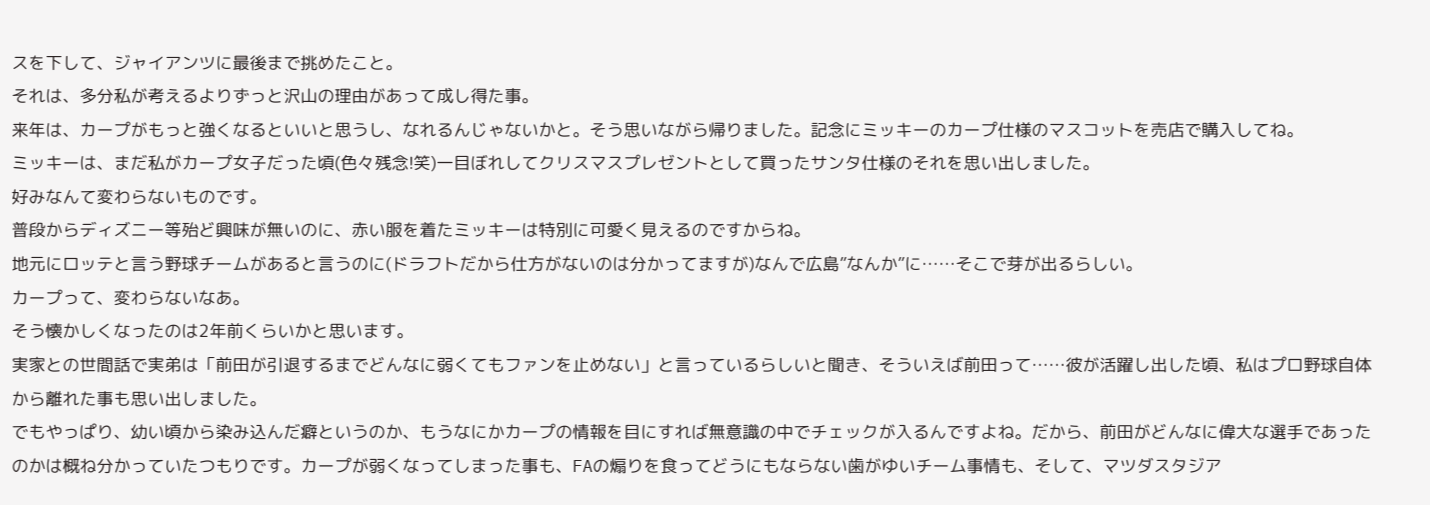スを下して、ジャイアンツに最後まで挑めたこと。
それは、多分私が考えるよりずっと沢山の理由があって成し得た事。
来年は、カープがもっと強くなるといいと思うし、なれるんじゃないかと。そう思いながら帰りました。記念にミッキーのカープ仕様のマスコットを売店で購入してね。
ミッキーは、まだ私がカープ女子だった頃(色々残念!笑)一目ぼれしてクリスマスプレゼントとして買ったサンタ仕様のそれを思い出しました。
好みなんて変わらないものです。
普段からディズニー等殆ど興味が無いのに、赤い服を着たミッキーは特別に可愛く見えるのですからね。
地元にロッテと言う野球チームがあると言うのに(ドラフトだから仕方がないのは分かってますが)なんで広島”なんか”に……そこで芽が出るらしい。
カープって、変わらないなあ。
そう懐かしくなったのは2年前くらいかと思います。
実家との世間話で実弟は「前田が引退するまでどんなに弱くてもファンを止めない」と言っているらしいと聞き、そういえば前田って……彼が活躍し出した頃、私はプロ野球自体から離れた事も思い出しました。
でもやっぱり、幼い頃から染み込んだ癖というのか、もうなにかカープの情報を目にすれば無意識の中でチェックが入るんですよね。だから、前田がどんなに偉大な選手であったのかは概ね分かっていたつもりです。カープが弱くなってしまった事も、FAの煽りを食ってどうにもならない歯がゆいチーム事情も、そして、マツダスタジア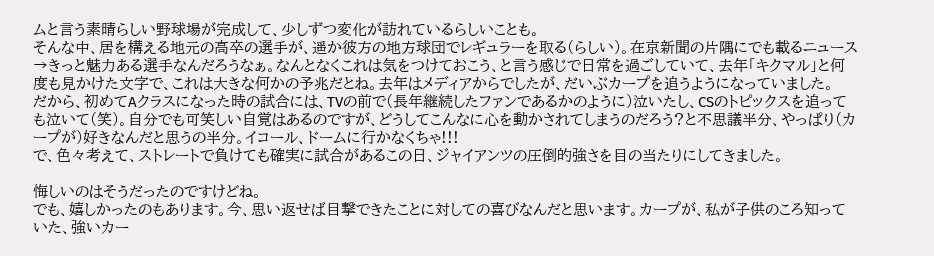ムと言う素晴らしい野球場が完成して、少しずつ変化が訪れているらしいことも。
そんな中、居を構える地元の高卒の選手が、遥か彼方の地方球団でレギュラーを取る(らしい)。在京新聞の片隅にでも載るニュース→きっと魅力ある選手なんだろうなぁ。なんとなくこれは気をつけておこう、と言う感じで日常を過ごしていて、去年「キクマル」と何度も見かけた文字で、これは大きな何かの予兆だとね。去年はメディアからでしたが、だいぶカープを追うようになっていました。
だから、初めてAクラスになった時の試合には、TVの前で(長年継続したファンであるかのように)泣いたし、CSのトピックスを追っても泣いて(笑)。自分でも可笑しい自覚はあるのですが、どうしてこんなに心を動かされてしまうのだろう?と不思議半分、やっぱり(カープが)好きなんだと思うの半分。イコール、ドームに行かなくちゃ!!!
で、色々考えて、ストレートで負けても確実に試合があるこの日、ジャイアンツの圧倒的強さを目の当たりにしてきました。

悔しいのはそうだったのですけどね。
でも、嬉しかったのもあります。今、思い返せば目撃できたことに対しての喜びなんだと思います。カープが、私が子供のころ知っていた、強いカー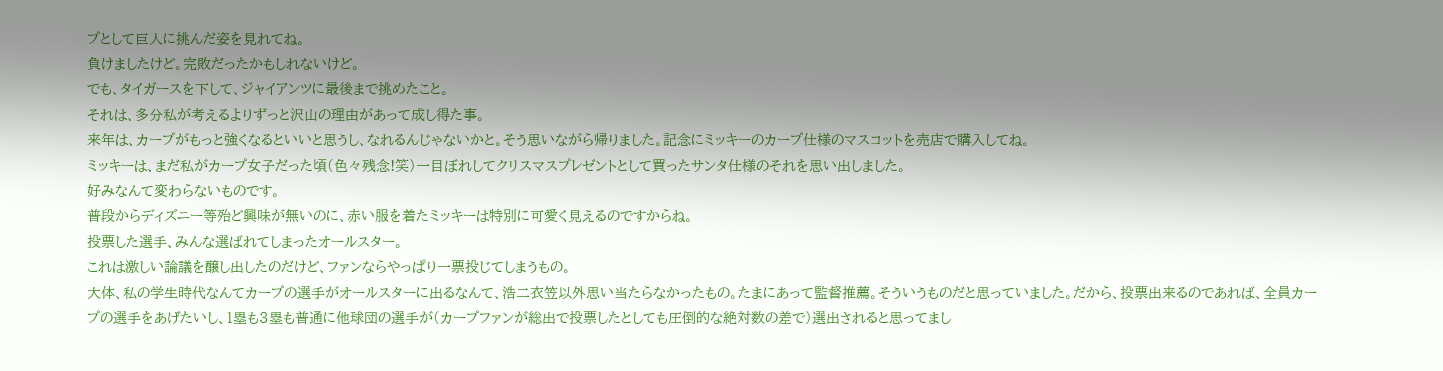プとして巨人に挑んだ姿を見れてね。
負けましたけど。完敗だったかもしれないけど。
でも、タイガースを下して、ジャイアンツに最後まで挑めたこと。
それは、多分私が考えるよりずっと沢山の理由があって成し得た事。
来年は、カープがもっと強くなるといいと思うし、なれるんじゃないかと。そう思いながら帰りました。記念にミッキーのカープ仕様のマスコットを売店で購入してね。
ミッキーは、まだ私がカープ女子だった頃(色々残念!笑)一目ぼれしてクリスマスプレゼントとして買ったサンタ仕様のそれを思い出しました。
好みなんて変わらないものです。
普段からディズニー等殆ど興味が無いのに、赤い服を着たミッキーは特別に可愛く見えるのですからね。
投票した選手、みんな選ばれてしまったオールスター。
これは激しい論議を醸し出したのだけど、ファンならやっぱり一票投じてしまうもの。
大体、私の学生時代なんてカープの選手がオールスターに出るなんて、浩二衣笠以外思い当たらなかったもの。たまにあって監督推薦。そういうものだと思っていました。だから、投票出来るのであれば、全員カープの選手をあげたいし、1塁も3塁も普通に他球団の選手が(カープファンが総出で投票したとしても圧倒的な絶対数の差で)選出されると思ってまし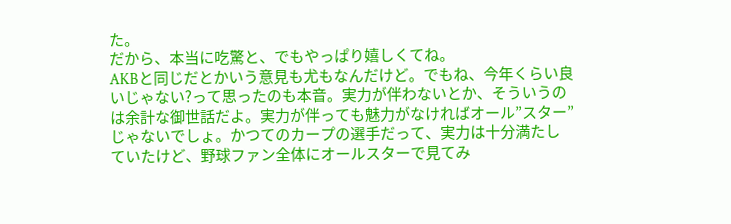た。
だから、本当に吃驚と、でもやっぱり嬉しくてね。
AKBと同じだとかいう意見も尤もなんだけど。でもね、今年くらい良いじゃない?って思ったのも本音。実力が伴わないとか、そういうのは余計な御世話だよ。実力が伴っても魅力がなければオール”スター”じゃないでしょ。かつてのカープの選手だって、実力は十分満たしていたけど、野球ファン全体にオールスターで見てみ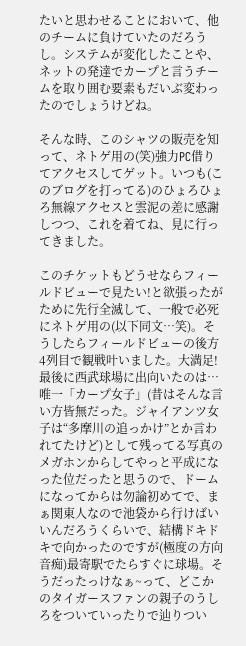たいと思わせることにおいて、他のチームに負けていたのだろうし。システムが変化したことや、ネットの発達でカープと言うチームを取り囲む要素もだいぶ変わったのでしょうけどね。

そんな時、このシャツの販売を知って、ネトゲ用の(笑)強力PC借りてアクセスしてゲット。いつも(このブログを打ってる)のひょろひょろ無線アクセスと雲泥の差に感謝しつつ、これを着てね、見に行ってきました。

このチケットもどうせならフィールドビューで見たい!と欲張ったがために先行全滅して、一般で必死にネトゲ用の(以下同文…笑)。そうしたらフィールドビューの後方4列目で観戦叶いました。大満足!
最後に西武球場に出向いたのは…唯一「カープ女子」(昔はそんな言い方皆無だった。ジャイアンツ女子は“多摩川の追っかけ”とか言われてたけど)として残ってる写真のメガホンからしてやっと平成になった位だったと思うので、ドームになってからは勿論初めてで、まぁ関東人なので池袋から行けばいいんだろうくらいで、結構ドキドキで向かったのですが(極度の方向音痴)最寄駅でたらすぐに球場。そうだったっけなぁ~って、どこかのタイガースファンの親子のうしろをついていったりで辿りつい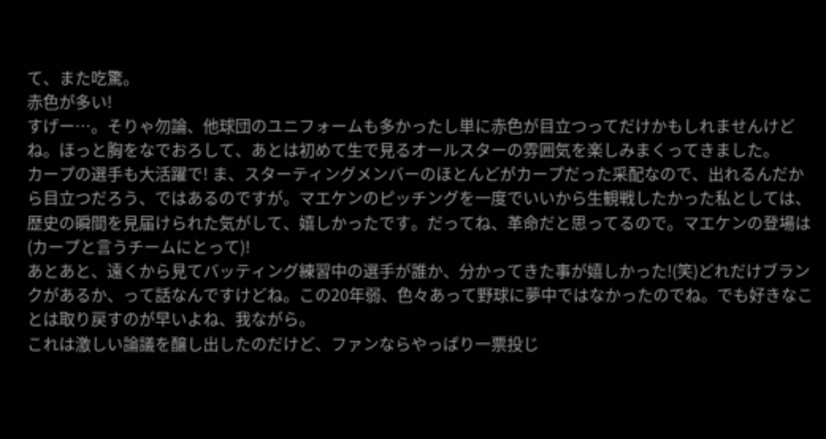て、また吃驚。
赤色が多い!
すげー…。そりゃ勿論、他球団のユニフォームも多かったし単に赤色が目立つってだけかもしれませんけどね。ほっと胸をなでおろして、あとは初めて生で見るオールスターの雰囲気を楽しみまくってきました。
カープの選手も大活躍で! ま、スターティングメンバーのほとんどがカープだった采配なので、出れるんだから目立つだろう、ではあるのですが。マエケンのピッチングを一度でいいから生観戦したかった私としては、歴史の瞬間を見届けられた気がして、嬉しかったです。だってね、革命だと思ってるので。マエケンの登場は(カープと言うチームにとって)!
あとあと、遠くから見てバッティング練習中の選手が誰か、分かってきた事が嬉しかった!(笑)どれだけブランクがあるか、って話なんですけどね。この20年弱、色々あって野球に夢中ではなかったのでね。でも好きなことは取り戻すのが早いよね、我ながら。
これは激しい論議を醸し出したのだけど、ファンならやっぱり一票投じ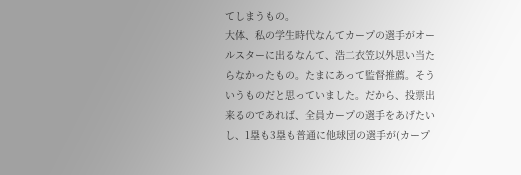てしまうもの。
大体、私の学生時代なんてカープの選手がオールスターに出るなんて、浩二衣笠以外思い当たらなかったもの。たまにあって監督推薦。そういうものだと思っていました。だから、投票出来るのであれば、全員カープの選手をあげたいし、1塁も3塁も普通に他球団の選手が(カープ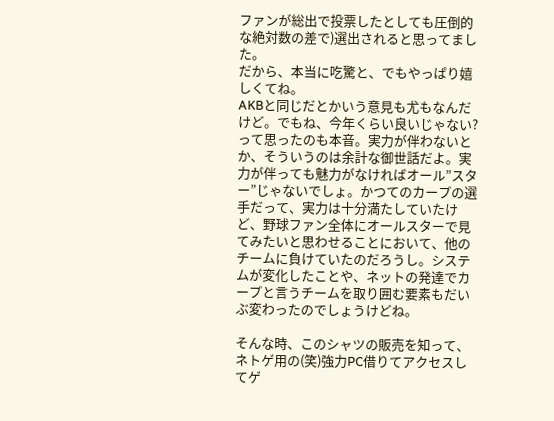ファンが総出で投票したとしても圧倒的な絶対数の差で)選出されると思ってました。
だから、本当に吃驚と、でもやっぱり嬉しくてね。
AKBと同じだとかいう意見も尤もなんだけど。でもね、今年くらい良いじゃない?って思ったのも本音。実力が伴わないとか、そういうのは余計な御世話だよ。実力が伴っても魅力がなければオール”スター”じゃないでしょ。かつてのカープの選手だって、実力は十分満たしていたけど、野球ファン全体にオールスターで見てみたいと思わせることにおいて、他のチームに負けていたのだろうし。システムが変化したことや、ネットの発達でカープと言うチームを取り囲む要素もだいぶ変わったのでしょうけどね。

そんな時、このシャツの販売を知って、ネトゲ用の(笑)強力PC借りてアクセスしてゲ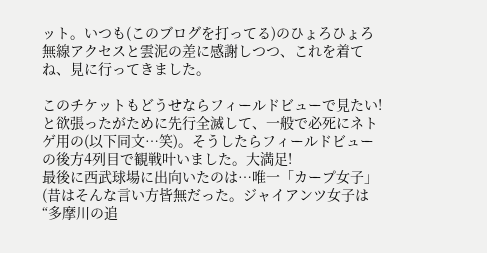ット。いつも(このブログを打ってる)のひょろひょろ無線アクセスと雲泥の差に感謝しつつ、これを着てね、見に行ってきました。

このチケットもどうせならフィールドビューで見たい!と欲張ったがために先行全滅して、一般で必死にネトゲ用の(以下同文…笑)。そうしたらフィールドビューの後方4列目で観戦叶いました。大満足!
最後に西武球場に出向いたのは…唯一「カープ女子」(昔はそんな言い方皆無だった。ジャイアンツ女子は“多摩川の追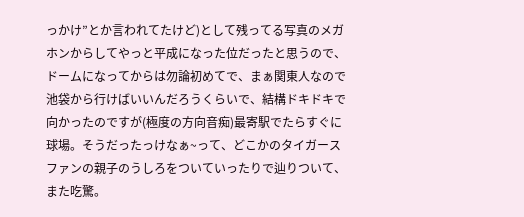っかけ”とか言われてたけど)として残ってる写真のメガホンからしてやっと平成になった位だったと思うので、ドームになってからは勿論初めてで、まぁ関東人なので池袋から行けばいいんだろうくらいで、結構ドキドキで向かったのですが(極度の方向音痴)最寄駅でたらすぐに球場。そうだったっけなぁ~って、どこかのタイガースファンの親子のうしろをついていったりで辿りついて、また吃驚。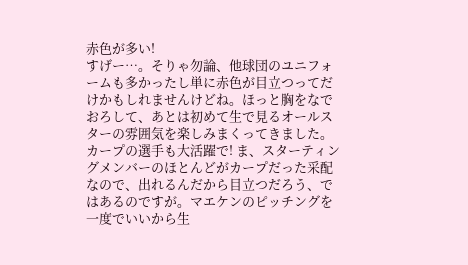赤色が多い!
すげー…。そりゃ勿論、他球団のユニフォームも多かったし単に赤色が目立つってだけかもしれませんけどね。ほっと胸をなでおろして、あとは初めて生で見るオールスターの雰囲気を楽しみまくってきました。
カープの選手も大活躍で! ま、スターティングメンバーのほとんどがカープだった采配なので、出れるんだから目立つだろう、ではあるのですが。マエケンのピッチングを一度でいいから生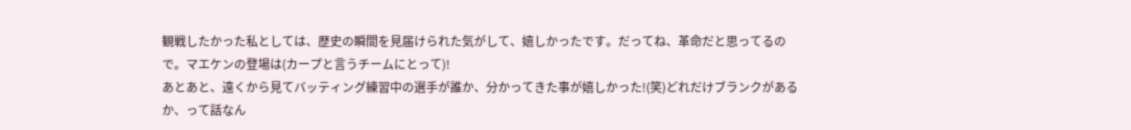観戦したかった私としては、歴史の瞬間を見届けられた気がして、嬉しかったです。だってね、革命だと思ってるので。マエケンの登場は(カープと言うチームにとって)!
あとあと、遠くから見てバッティング練習中の選手が誰か、分かってきた事が嬉しかった!(笑)どれだけブランクがあるか、って話なん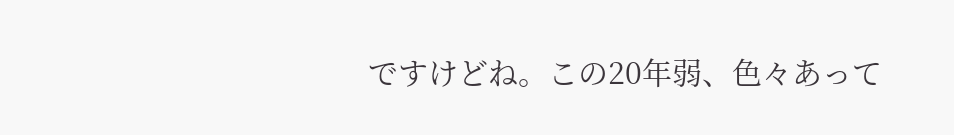ですけどね。この20年弱、色々あって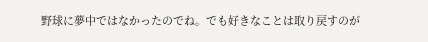野球に夢中ではなかったのでね。でも好きなことは取り戻すのが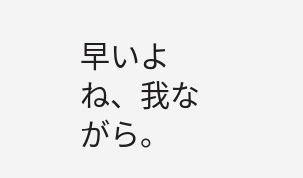早いよね、我ながら。